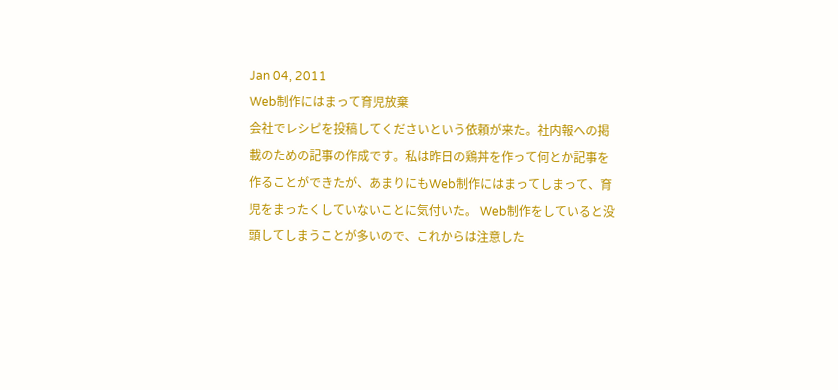Jan 04, 2011
Web制作にはまって育児放棄
会社でレシピを投稿してくださいという依頼が来た。社内報への掲載のための記事の作成です。私は昨日の鶏丼を作って何とか記事を作ることができたが、あまりにもWeb制作にはまってしまって、育児をまったくしていないことに気付いた。 Web制作をしていると没頭してしまうことが多いので、これからは注意した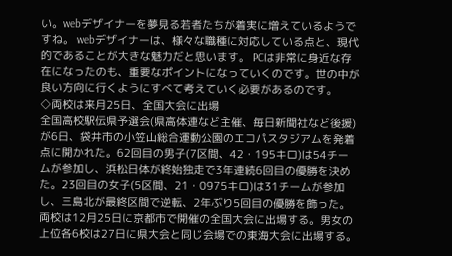い。webデザイナーを夢見る若者たちが着実に増えているようですね。 webデザイナーは、様々な職種に対応している点と、現代的であることが大きな魅力だと思います。 PCは非常に身近な存在になったのも、重要なポイントになっていくのです。世の中が良い方向に行くようにすべて考えていく必要があるのです。
◇両校は来月25日、全国大会に出場
全国高校駅伝県予選会(県高体連など主催、毎日新聞社など後援)が6日、袋井市の小笠山総合運動公園のエコパスタジアムを発着点に開かれた。62回目の男子(7区間、42・195キロ)は54チームが参加し、浜松日体が終始独走で3年連続6回目の優勝を決めた。23回目の女子(5区間、21・0975キロ)は31チームが参加し、三島北が最終区間で逆転、2年ぶり5回目の優勝を飾った。両校は12月25日に京都市で開催の全国大会に出場する。男女の上位各6校は27日に県大会と同じ会場での東海大会に出場する。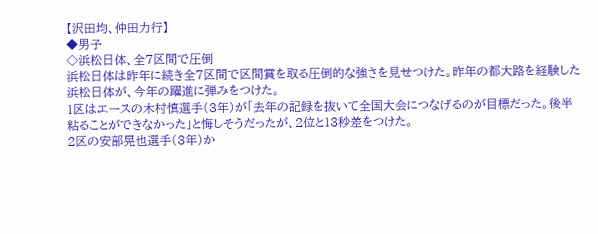【沢田均、仲田力行】
◆男子
◇浜松日体、全7区間で圧倒
浜松日体は昨年に続き全7区間で区間賞を取る圧倒的な強さを見せつけた。昨年の都大路を経験した浜松日体が、今年の躍進に弾みをつけた。
1区はエースの木村慎選手(3年)が「去年の記録を抜いて全国大会につなげるのが目標だった。後半粘ることができなかった」と悔しそうだったが、2位と13秒差をつけた。
2区の安部晃也選手(3年)か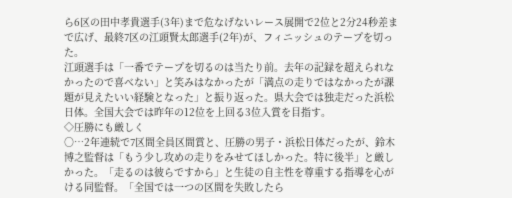ら6区の田中孝貴選手(3年)まで危なげないレース展開で2位と2分24秒差まで広げ、最終7区の江頭賢太郎選手(2年)が、フィニッシュのテープを切った。
江頭選手は「一番でテープを切るのは当たり前。去年の記録を超えられなかったので喜べない」と笑みはなかったが「満点の走りではなかったが課題が見えたいい経験となった」と振り返った。県大会では独走だった浜松日体。全国大会では昨年の12位を上回る3位入賞を目指す。
◇圧勝にも厳しく
○…2年連続で7区間全員区間賞と、圧勝の男子・浜松日体だったが、鈴木博之監督は「もう少し攻めの走りをみせてほしかった。特に後半」と厳しかった。「走るのは彼らですから」と生徒の自主性を尊重する指導を心がける同監督。「全国では一つの区間を失敗したら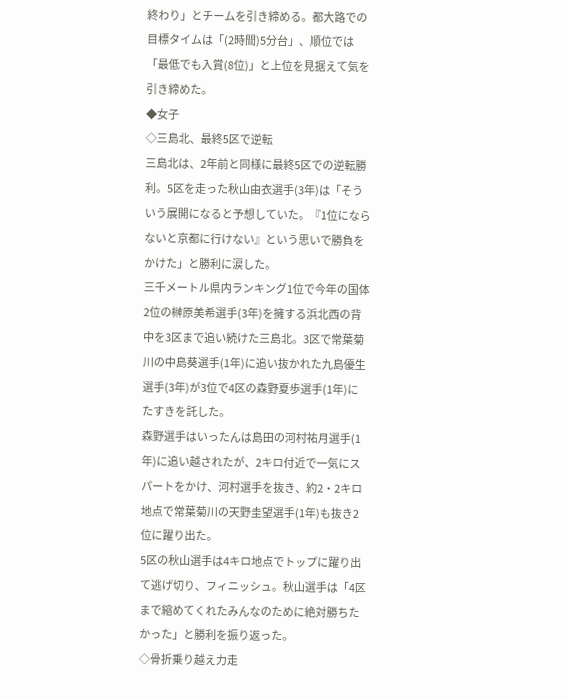終わり」とチームを引き締める。都大路での目標タイムは「(2時間)5分台」、順位では「最低でも入賞(8位)」と上位を見据えて気を引き締めた。
◆女子
◇三島北、最終5区で逆転
三島北は、2年前と同様に最終5区での逆転勝利。5区を走った秋山由衣選手(3年)は「そういう展開になると予想していた。『1位にならないと京都に行けない』という思いで勝負をかけた」と勝利に涙した。
三千メートル県内ランキング1位で今年の国体2位の榊原美希選手(3年)を擁する浜北西の背中を3区まで追い続けた三島北。3区で常葉菊川の中島葵選手(1年)に追い抜かれた九島優生選手(3年)が3位で4区の森野夏歩選手(1年)にたすきを託した。
森野選手はいったんは島田の河村祐月選手(1年)に追い越されたが、2キロ付近で一気にスパートをかけ、河村選手を抜き、約2・2キロ地点で常葉菊川の天野圭望選手(1年)も抜き2位に躍り出た。
5区の秋山選手は4キロ地点でトップに躍り出て逃げ切り、フィニッシュ。秋山選手は「4区まで縮めてくれたみんなのために絶対勝ちたかった」と勝利を振り返った。
◇骨折乗り越え力走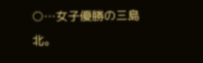○…女子優勝の三島北。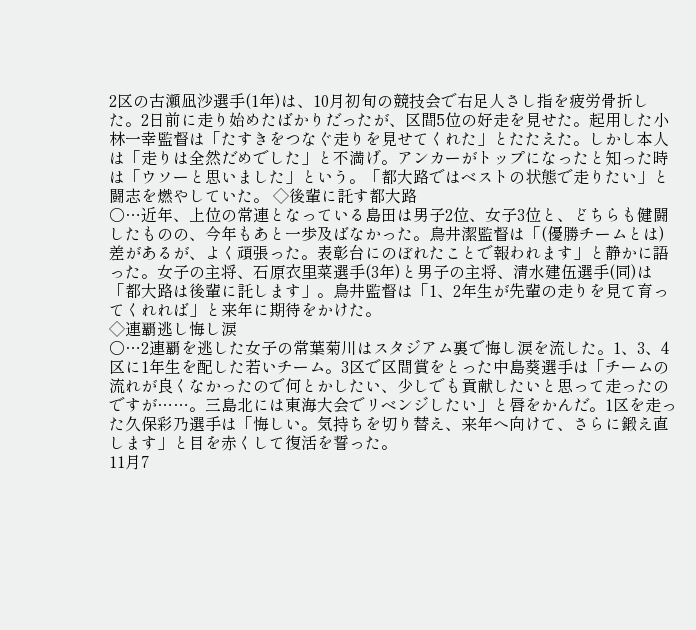2区の古瀬凪沙選手(1年)は、10月初旬の競技会で右足人さし指を疲労骨折した。2日前に走り始めたばかりだったが、区間5位の好走を見せた。起用した小林一幸監督は「たすきをつなぐ走りを見せてくれた」とたたえた。しかし本人は「走りは全然だめでした」と不満げ。アンカーがトップになったと知った時は「ウソーと思いました」という。「都大路ではベストの状態で走りたい」と闘志を燃やしていた。 ◇後輩に託す都大路
○…近年、上位の常連となっている島田は男子2位、女子3位と、どちらも健闘したものの、今年もあと一歩及ばなかった。鳥井潔監督は「(優勝チームとは)差があるが、よく頑張った。表彰台にのぼれたことで報われます」と静かに語った。女子の主将、石原衣里菜選手(3年)と男子の主将、清水建伍選手(同)は「都大路は後輩に託します」。鳥井監督は「1、2年生が先輩の走りを見て育ってくれれば」と来年に期待をかけた。
◇連覇逃し悔し涙
○…2連覇を逃した女子の常葉菊川はスタジアム裏で悔し涙を流した。1、3、4区に1年生を配した若いチーム。3区で区間賞をとった中島葵選手は「チームの流れが良くなかったので何とかしたい、少しでも貢献したいと思って走ったのですが……。三島北には東海大会でリベンジしたい」と唇をかんだ。1区を走った久保彩乃選手は「悔しい。気持ちを切り替え、来年へ向けて、さらに鍛え直します」と目を赤くして復活を誓った。
11月7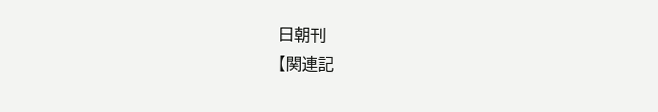日朝刊
【関連記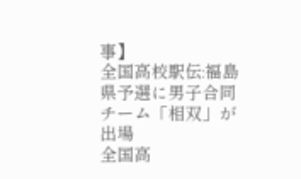事】
全国高校駅伝:福島県予選に男子合同チーム「相双」が出場
全国高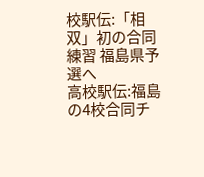校駅伝:「相双」初の合同練習 福島県予選へ
高校駅伝:福島の4校合同チ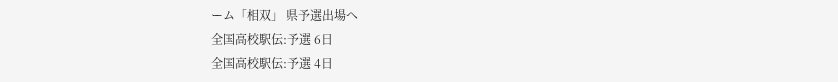ーム「相双」 県予選出場へ
全国高校駅伝:予選 6日
全国高校駅伝:予選 4日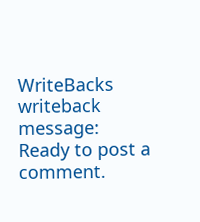WriteBacks
writeback message: Ready to post a comment.